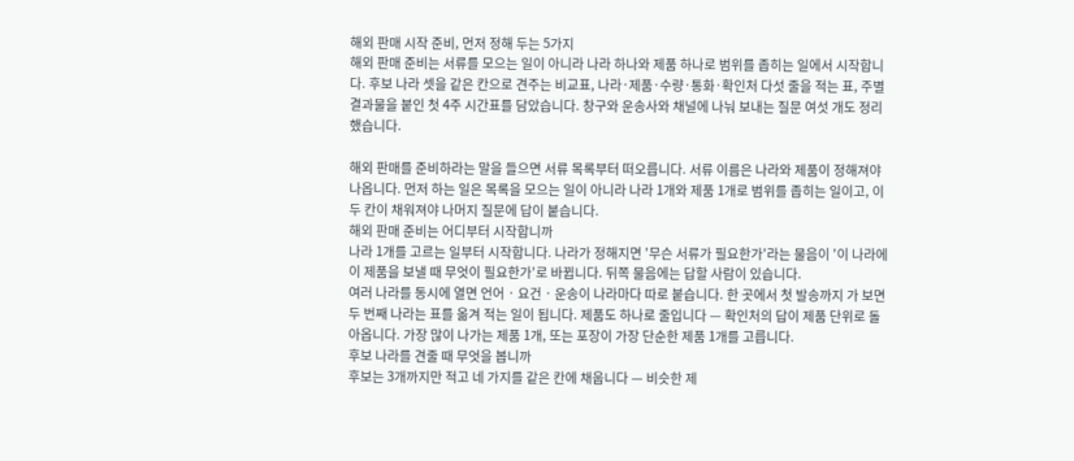해외 판매 시작 준비, 먼저 정해 두는 5가지
해외 판매 준비는 서류를 모으는 일이 아니라 나라 하나와 제품 하나로 범위를 좁히는 일에서 시작합니다. 후보 나라 셋을 같은 칸으로 견주는 비교표, 나라·제품·수량·통화·확인처 다섯 줄을 적는 표, 주별 결과물을 붙인 첫 4주 시간표를 담았습니다. 창구와 운송사와 채널에 나눠 보내는 질문 여섯 개도 정리했습니다.

해외 판매를 준비하라는 말을 들으면 서류 목록부터 떠오릅니다. 서류 이름은 나라와 제품이 정해져야 나옵니다. 먼저 하는 일은 목록을 모으는 일이 아니라 나라 1개와 제품 1개로 범위를 좁히는 일이고, 이 두 칸이 채워져야 나머지 질문에 답이 붙습니다.
해외 판매 준비는 어디부터 시작합니까
나라 1개를 고르는 일부터 시작합니다. 나라가 정해지면 '무슨 서류가 필요한가'라는 물음이 '이 나라에 이 제품을 보낼 때 무엇이 필요한가'로 바뀝니다. 뒤쪽 물음에는 답할 사람이 있습니다.
여러 나라를 동시에 열면 언어 · 요건 · 운송이 나라마다 따로 붙습니다. 한 곳에서 첫 발송까지 가 보면 두 번째 나라는 표를 옮겨 적는 일이 됩니다. 제품도 하나로 줄입니다 — 확인처의 답이 제품 단위로 돌아옵니다. 가장 많이 나가는 제품 1개, 또는 포장이 가장 단순한 제품 1개를 고릅니다.
후보 나라를 견줄 때 무엇을 봅니까
후보는 3개까지만 적고 네 가지를 같은 칸에 채웁니다 — 비슷한 제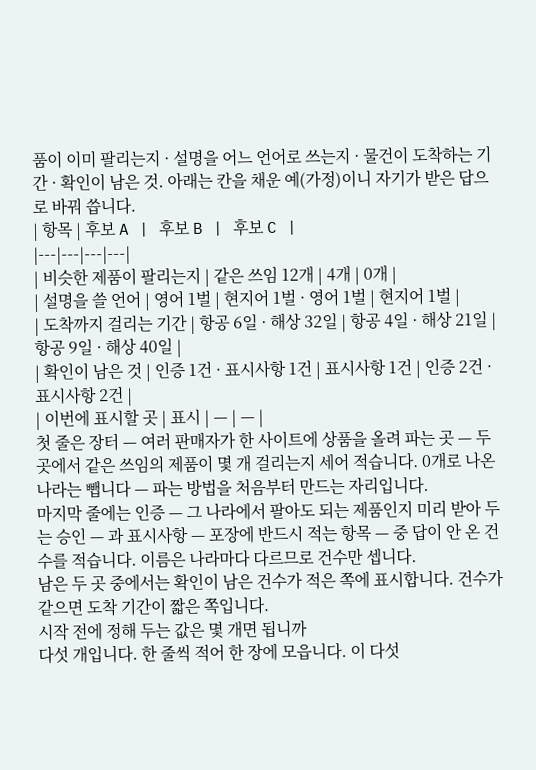품이 이미 팔리는지 · 설명을 어느 언어로 쓰는지 · 물건이 도착하는 기간 · 확인이 남은 것. 아래는 칸을 채운 예(가정)이니 자기가 받은 답으로 바꿔 씁니다.
| 항목 | 후보 A | 후보 B | 후보 C |
|---|---|---|---|
| 비슷한 제품이 팔리는지 | 같은 쓰임 12개 | 4개 | 0개 |
| 설명을 쓸 언어 | 영어 1벌 | 현지어 1벌 · 영어 1벌 | 현지어 1벌 |
| 도착까지 걸리는 기간 | 항공 6일 · 해상 32일 | 항공 4일 · 해상 21일 | 항공 9일 · 해상 40일 |
| 확인이 남은 것 | 인증 1건 · 표시사항 1건 | 표시사항 1건 | 인증 2건 · 표시사항 2건 |
| 이번에 표시할 곳 | 표시 | — | — |
첫 줄은 장터 — 여러 판매자가 한 사이트에 상품을 올려 파는 곳 — 두 곳에서 같은 쓰임의 제품이 몇 개 걸리는지 세어 적습니다. 0개로 나온 나라는 뺍니다 — 파는 방법을 처음부터 만드는 자리입니다.
마지막 줄에는 인증 — 그 나라에서 팔아도 되는 제품인지 미리 받아 두는 승인 — 과 표시사항 — 포장에 반드시 적는 항목 — 중 답이 안 온 건수를 적습니다. 이름은 나라마다 다르므로 건수만 셉니다.
남은 두 곳 중에서는 확인이 남은 건수가 적은 쪽에 표시합니다. 건수가 같으면 도착 기간이 짧은 쪽입니다.
시작 전에 정해 두는 값은 몇 개면 됩니까
다섯 개입니다. 한 줄씩 적어 한 장에 모읍니다. 이 다섯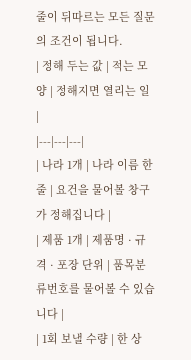줄이 뒤따르는 모든 질문의 조건이 됩니다.
| 정해 두는 값 | 적는 모양 | 정해지면 열리는 일 |
|---|---|---|
| 나라 1개 | 나라 이름 한 줄 | 요건을 물어볼 창구가 정해집니다 |
| 제품 1개 | 제품명 · 규격 · 포장 단위 | 품목분류번호를 물어볼 수 있습니다 |
| 1회 보낼 수량 | 한 상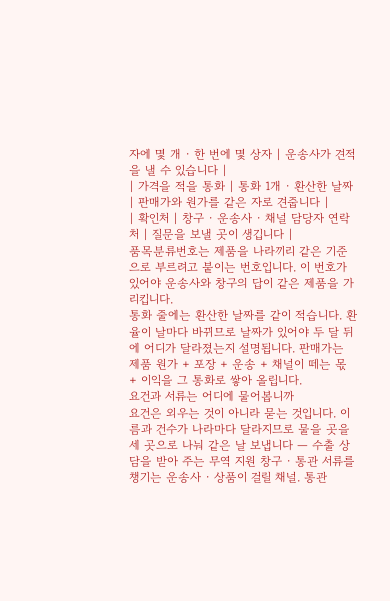자에 몇 개 · 한 번에 몇 상자 | 운송사가 견적을 낼 수 있습니다 |
| 가격을 적을 통화 | 통화 1개 · 환산한 날짜 | 판매가와 원가를 같은 자로 견줍니다 |
| 확인처 | 창구 · 운송사 · 채널 담당자 연락처 | 질문을 보낼 곳이 생깁니다 |
품목분류번호는 제품을 나라끼리 같은 기준으로 부르려고 붙이는 번호입니다. 이 번호가 있어야 운송사와 창구의 답이 같은 제품을 가리킵니다.
통화 줄에는 환산한 날짜를 같이 적습니다. 환율이 날마다 바뀌므로 날짜가 있어야 두 달 뒤에 어디가 달라졌는지 설명됩니다. 판매가는 제품 원가 + 포장 + 운송 + 채널이 떼는 몫 + 이익을 그 통화로 쌓아 올립니다.
요건과 서류는 어디에 물어봅니까
요건은 외우는 것이 아니라 묻는 것입니다. 이름과 건수가 나라마다 달라지므로 물을 곳을 세 곳으로 나눠 같은 날 보냅니다 — 수출 상담을 받아 주는 무역 지원 창구 · 통관 서류를 챙기는 운송사 · 상품이 걸릴 채널. 통관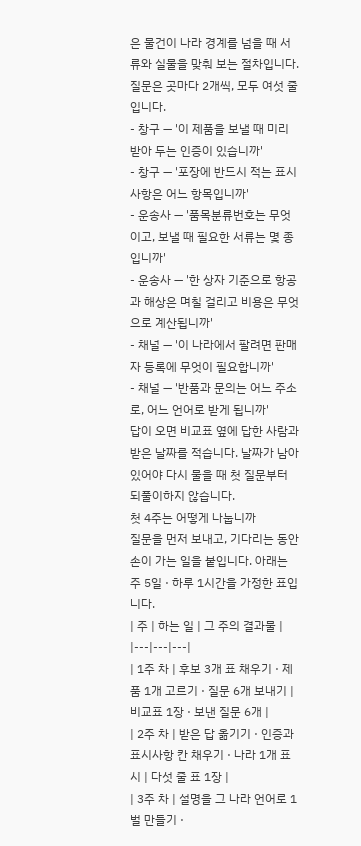은 물건이 나라 경계를 넘을 때 서류와 실물을 맞춰 보는 절차입니다.
질문은 곳마다 2개씩, 모두 여섯 줄입니다.
- 창구 — '이 제품을 보낼 때 미리 받아 두는 인증이 있습니까'
- 창구 — '포장에 반드시 적는 표시사항은 어느 항목입니까'
- 운송사 — '품목분류번호는 무엇이고, 보낼 때 필요한 서류는 몇 종입니까'
- 운송사 — '한 상자 기준으로 항공과 해상은 며칠 걸리고 비용은 무엇으로 계산됩니까'
- 채널 — '이 나라에서 팔려면 판매자 등록에 무엇이 필요합니까'
- 채널 — '반품과 문의는 어느 주소로, 어느 언어로 받게 됩니까'
답이 오면 비교표 옆에 답한 사람과 받은 날짜를 적습니다. 날짜가 남아 있어야 다시 물을 때 첫 질문부터 되풀이하지 않습니다.
첫 4주는 어떻게 나눕니까
질문을 먼저 보내고, 기다리는 동안 손이 가는 일을 붙입니다. 아래는 주 5일 · 하루 1시간을 가정한 표입니다.
| 주 | 하는 일 | 그 주의 결과물 |
|---|---|---|
| 1주 차 | 후보 3개 표 채우기 · 제품 1개 고르기 · 질문 6개 보내기 | 비교표 1장 · 보낸 질문 6개 |
| 2주 차 | 받은 답 옮기기 · 인증과 표시사항 칸 채우기 · 나라 1개 표시 | 다섯 줄 표 1장 |
| 3주 차 | 설명을 그 나라 언어로 1벌 만들기 ·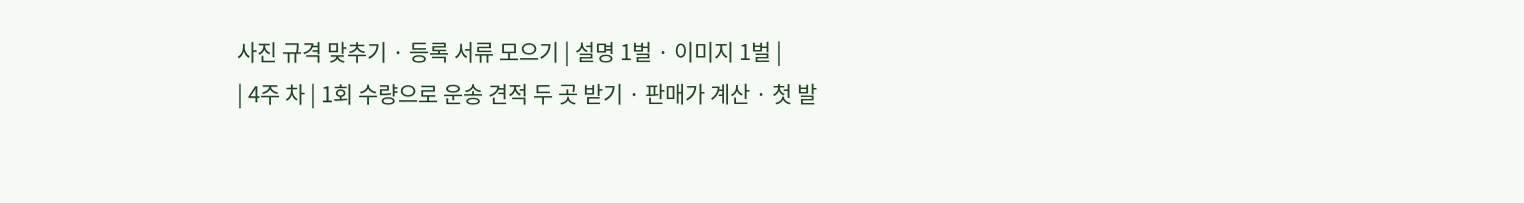사진 규격 맞추기 · 등록 서류 모으기 | 설명 1벌 · 이미지 1벌 |
| 4주 차 | 1회 수량으로 운송 견적 두 곳 받기 · 판매가 계산 · 첫 발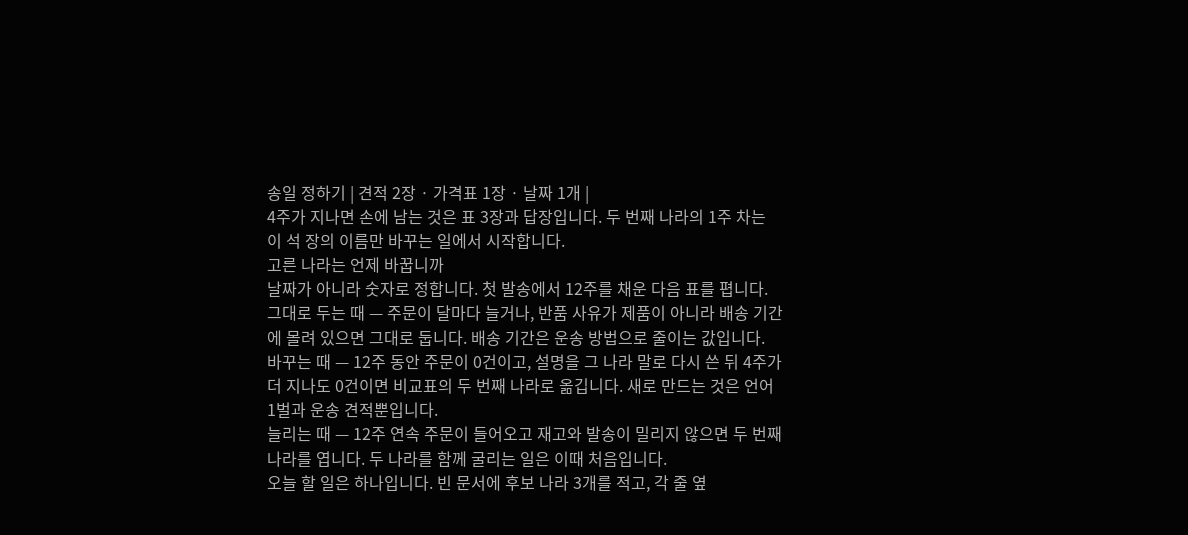송일 정하기 | 견적 2장 · 가격표 1장 · 날짜 1개 |
4주가 지나면 손에 남는 것은 표 3장과 답장입니다. 두 번째 나라의 1주 차는 이 석 장의 이름만 바꾸는 일에서 시작합니다.
고른 나라는 언제 바꿉니까
날짜가 아니라 숫자로 정합니다. 첫 발송에서 12주를 채운 다음 표를 폅니다.
그대로 두는 때 — 주문이 달마다 늘거나, 반품 사유가 제품이 아니라 배송 기간에 몰려 있으면 그대로 둡니다. 배송 기간은 운송 방법으로 줄이는 값입니다.
바꾸는 때 — 12주 동안 주문이 0건이고, 설명을 그 나라 말로 다시 쓴 뒤 4주가 더 지나도 0건이면 비교표의 두 번째 나라로 옮깁니다. 새로 만드는 것은 언어 1벌과 운송 견적뿐입니다.
늘리는 때 — 12주 연속 주문이 들어오고 재고와 발송이 밀리지 않으면 두 번째 나라를 엽니다. 두 나라를 함께 굴리는 일은 이때 처음입니다.
오늘 할 일은 하나입니다. 빈 문서에 후보 나라 3개를 적고, 각 줄 옆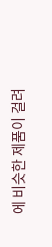에 비슷한 제품이 걸려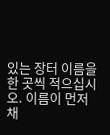있는 장터 이름을 한 곳씩 적으십시오. 이름이 먼저 채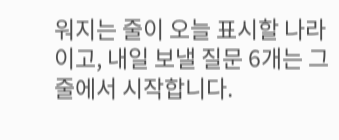워지는 줄이 오늘 표시할 나라이고, 내일 보낼 질문 6개는 그 줄에서 시작합니다.